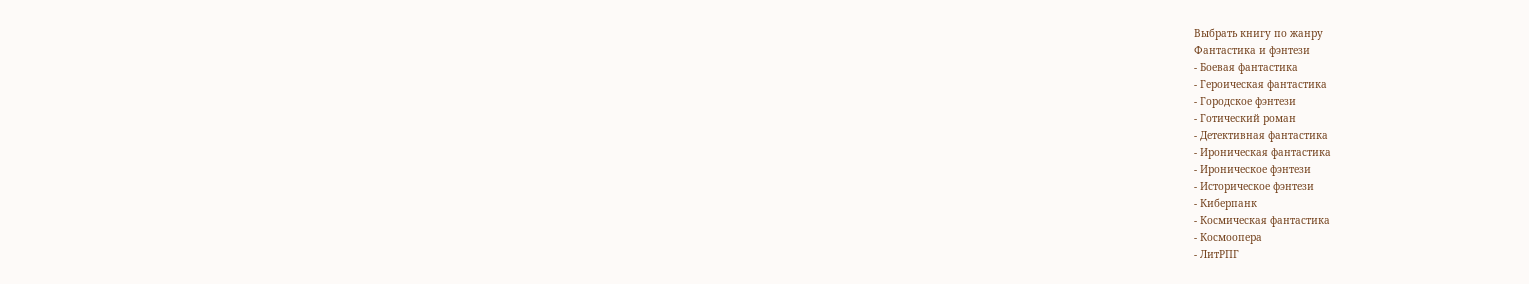Выбрать книгу по жанру
Фантастика и фэнтези
- Боевая фантастика
- Героическая фантастика
- Городское фэнтези
- Готический роман
- Детективная фантастика
- Ироническая фантастика
- Ироническое фэнтези
- Историческое фэнтези
- Киберпанк
- Космическая фантастика
- Космоопера
- ЛитРПГ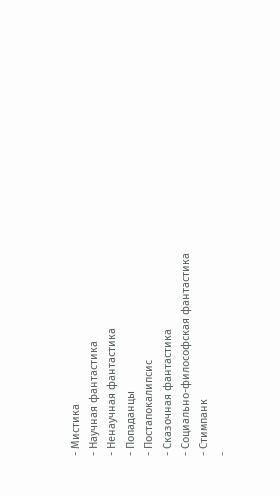- Мистика
- Научная фантастика
- Ненаучная фантастика
- Попаданцы
- Постапокалипсис
- Сказочная фантастика
- Социально-философская фантастика
- Стимпанк
-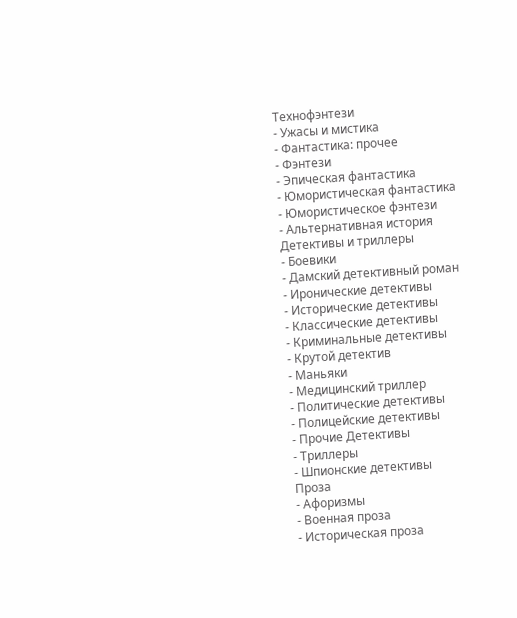Технофэнтези
- Ужасы и мистика
- Фантастика: прочее
- Фэнтези
- Эпическая фантастика
- Юмористическая фантастика
- Юмористическое фэнтези
- Альтернативная история
Детективы и триллеры
- Боевики
- Дамский детективный роман
- Иронические детективы
- Исторические детективы
- Классические детективы
- Криминальные детективы
- Крутой детектив
- Маньяки
- Медицинский триллер
- Политические детективы
- Полицейские детективы
- Прочие Детективы
- Триллеры
- Шпионские детективы
Проза
- Афоризмы
- Военная проза
- Историческая проза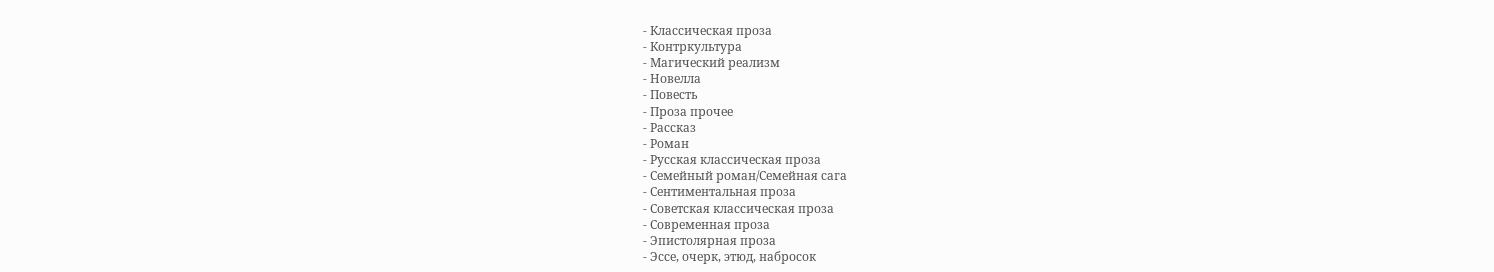- Классическая проза
- Контркультура
- Магический реализм
- Новелла
- Повесть
- Проза прочее
- Рассказ
- Роман
- Русская классическая проза
- Семейный роман/Семейная сага
- Сентиментальная проза
- Советская классическая проза
- Современная проза
- Эпистолярная проза
- Эссе, очерк, этюд, набросок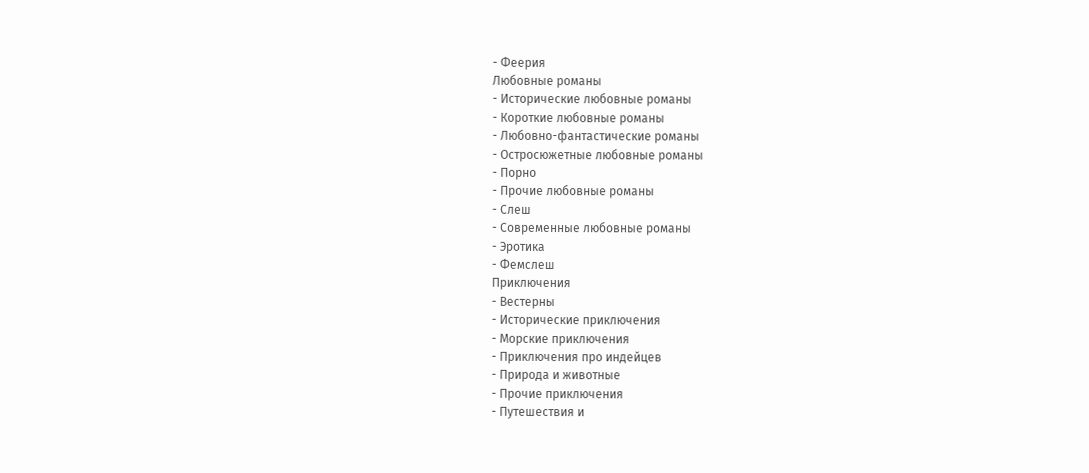- Феерия
Любовные романы
- Исторические любовные романы
- Короткие любовные романы
- Любовно-фантастические романы
- Остросюжетные любовные романы
- Порно
- Прочие любовные романы
- Слеш
- Современные любовные романы
- Эротика
- Фемслеш
Приключения
- Вестерны
- Исторические приключения
- Морские приключения
- Приключения про индейцев
- Природа и животные
- Прочие приключения
- Путешествия и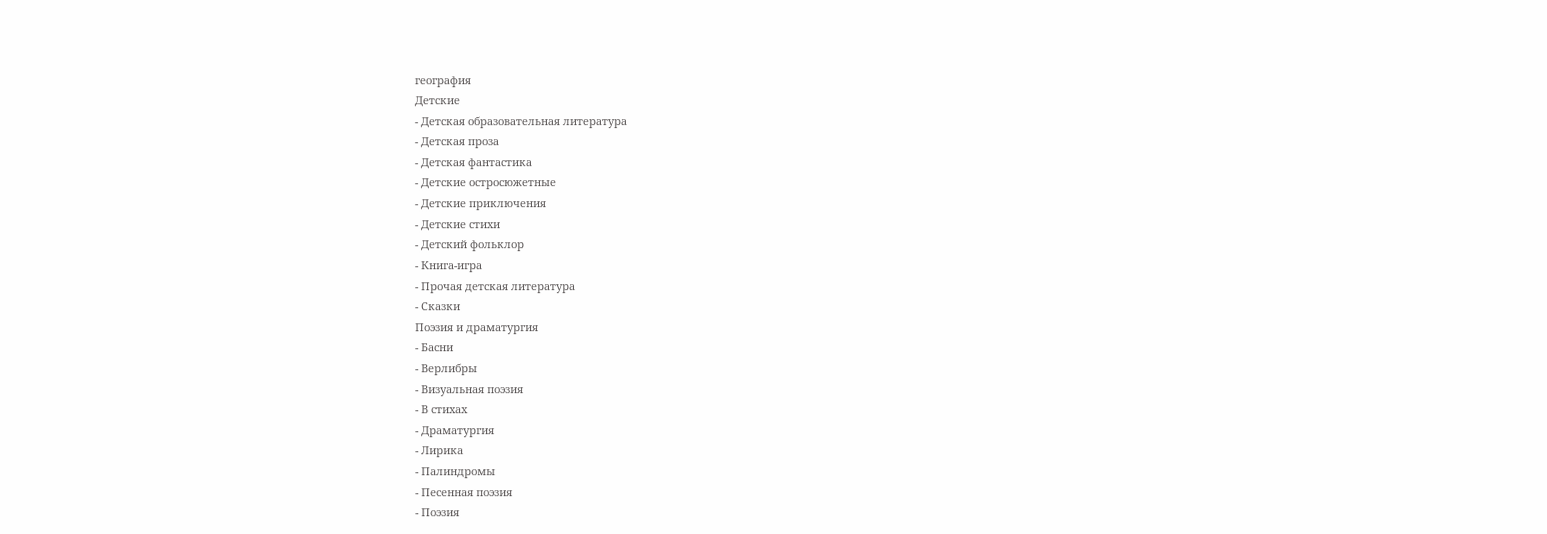география
Детские
- Детская образовательная литература
- Детская проза
- Детская фантастика
- Детские остросюжетные
- Детские приключения
- Детские стихи
- Детский фольклор
- Книга-игра
- Прочая детская литература
- Сказки
Поэзия и драматургия
- Басни
- Верлибры
- Визуальная поэзия
- В стихах
- Драматургия
- Лирика
- Палиндромы
- Песенная поэзия
- Поэзия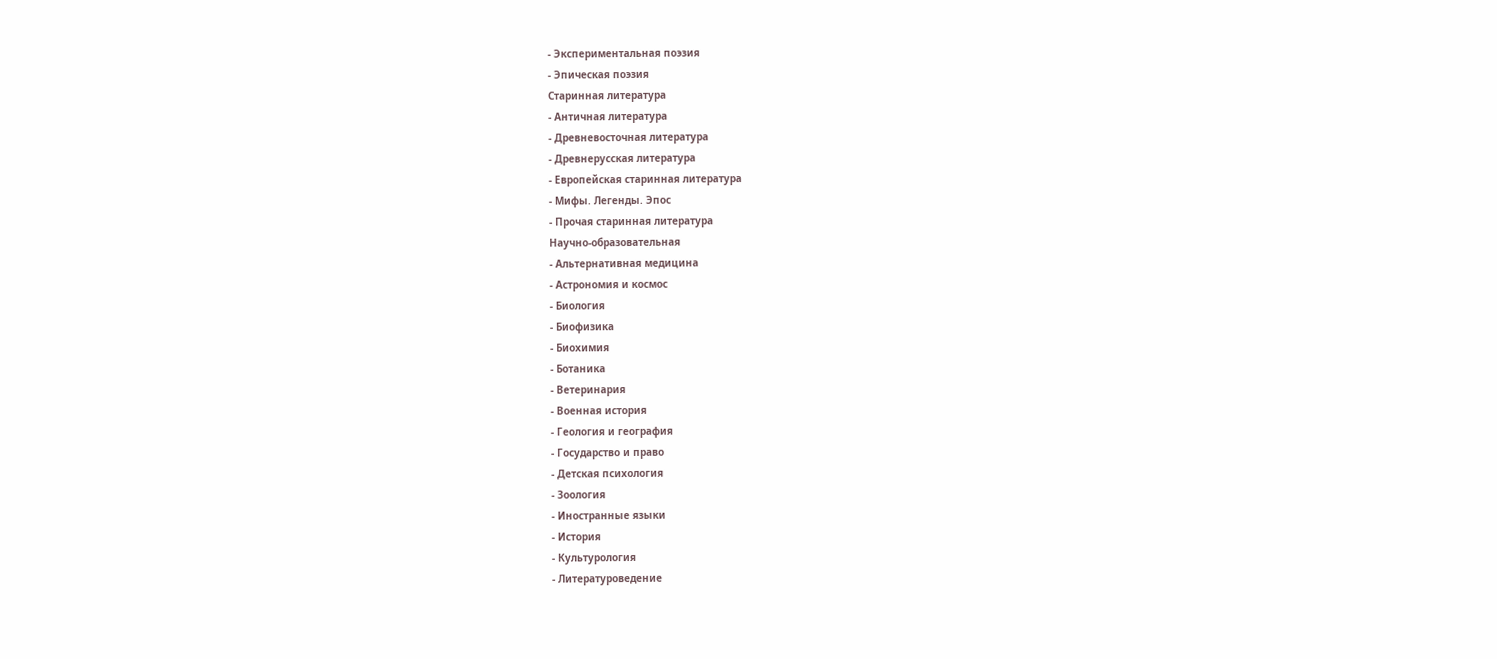- Экспериментальная поэзия
- Эпическая поэзия
Старинная литература
- Античная литература
- Древневосточная литература
- Древнерусская литература
- Европейская старинная литература
- Мифы. Легенды. Эпос
- Прочая старинная литература
Научно-образовательная
- Альтернативная медицина
- Астрономия и космос
- Биология
- Биофизика
- Биохимия
- Ботаника
- Ветеринария
- Военная история
- Геология и география
- Государство и право
- Детская психология
- Зоология
- Иностранные языки
- История
- Культурология
- Литературоведение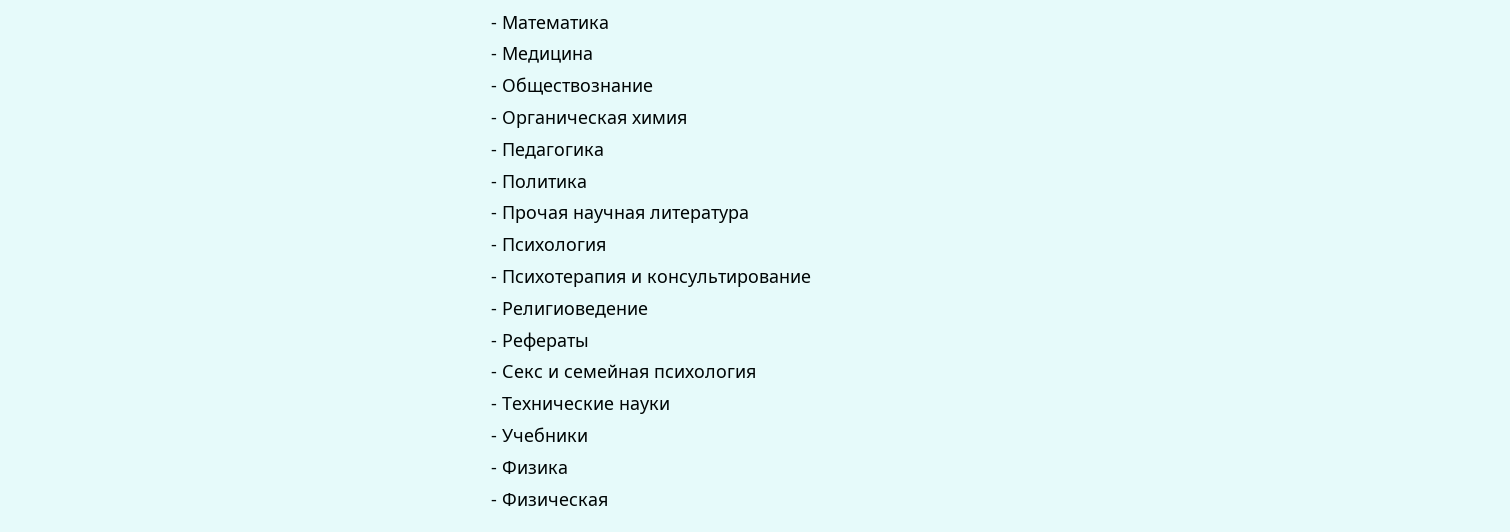- Математика
- Медицина
- Обществознание
- Органическая химия
- Педагогика
- Политика
- Прочая научная литература
- Психология
- Психотерапия и консультирование
- Религиоведение
- Рефераты
- Секс и семейная психология
- Технические науки
- Учебники
- Физика
- Физическая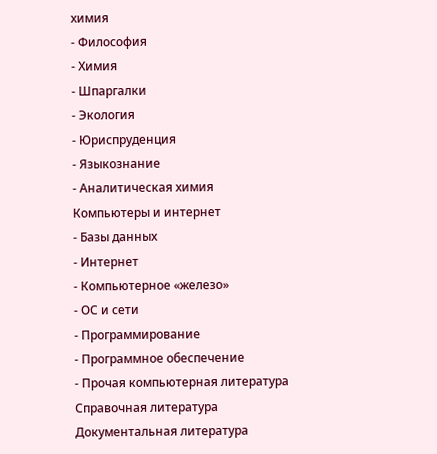химия
- Философия
- Химия
- Шпаргалки
- Экология
- Юриспруденция
- Языкознание
- Аналитическая химия
Компьютеры и интернет
- Базы данных
- Интернет
- Компьютерное «железо»
- ОС и сети
- Программирование
- Программное обеспечение
- Прочая компьютерная литература
Справочная литература
Документальная литература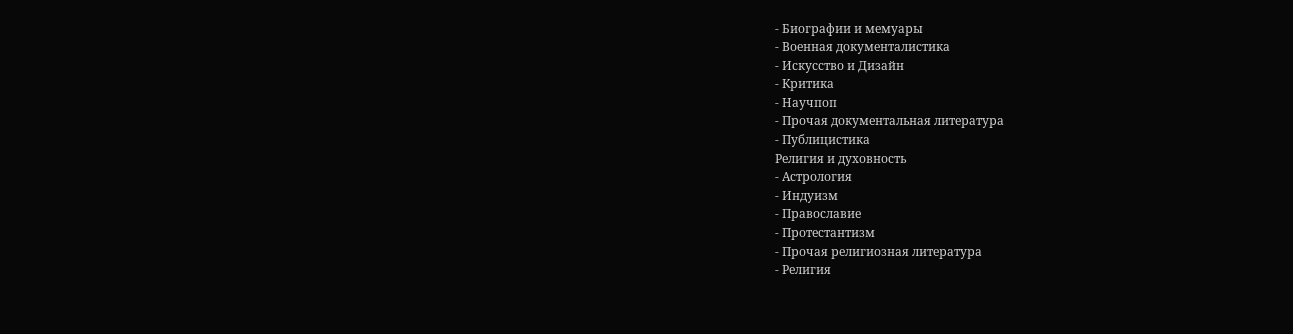- Биографии и мемуары
- Военная документалистика
- Искусство и Дизайн
- Критика
- Научпоп
- Прочая документальная литература
- Публицистика
Религия и духовность
- Астрология
- Индуизм
- Православие
- Протестантизм
- Прочая религиозная литература
- Религия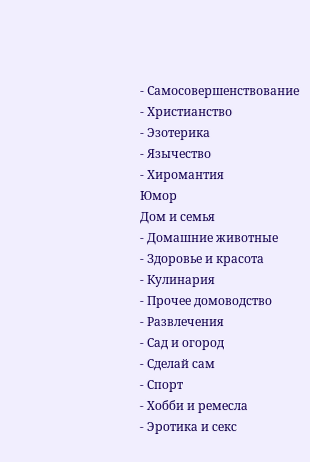- Самосовершенствование
- Христианство
- Эзотерика
- Язычество
- Хиромантия
Юмор
Дом и семья
- Домашние животные
- Здоровье и красота
- Кулинария
- Прочее домоводство
- Развлечения
- Сад и огород
- Сделай сам
- Спорт
- Хобби и ремесла
- Эротика и секс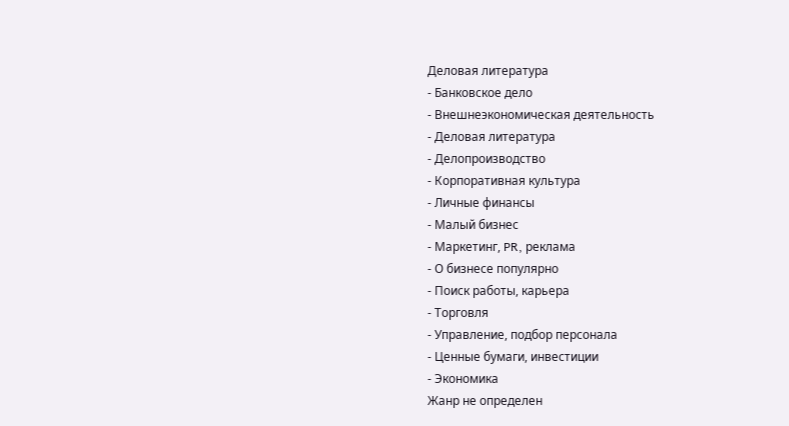Деловая литература
- Банковское дело
- Внешнеэкономическая деятельность
- Деловая литература
- Делопроизводство
- Корпоративная культура
- Личные финансы
- Малый бизнес
- Маркетинг, PR, реклама
- О бизнесе популярно
- Поиск работы, карьера
- Торговля
- Управление, подбор персонала
- Ценные бумаги, инвестиции
- Экономика
Жанр не определен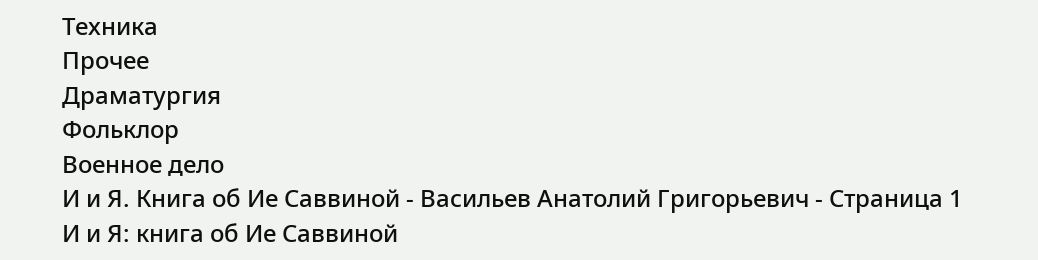Техника
Прочее
Драматургия
Фольклор
Военное дело
И и Я. Книга об Ие Саввиной - Васильев Анатолий Григорьевич - Страница 1
И и Я: книга об Ие Саввиной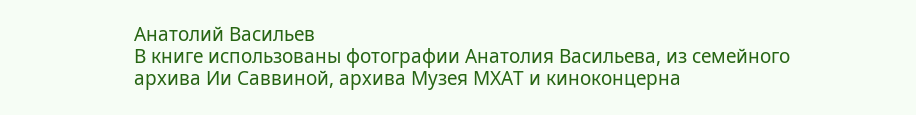Анатолий Васильев
В книге использованы фотографии Анатолия Васильева, из семейного архива Ии Саввиной, архива Музея МХАТ и киноконцерна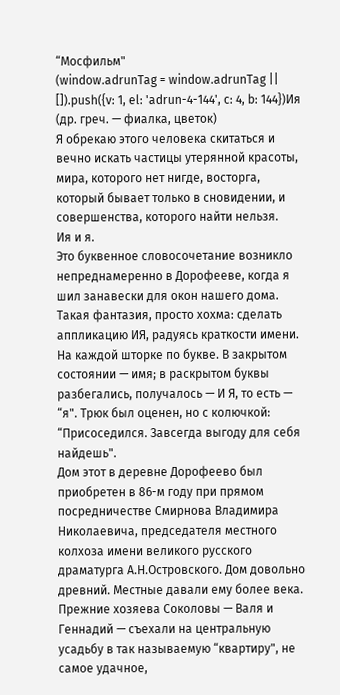“Мосфильм"
(window.adrunTag = window.adrunTag || []).push({v: 1, el: 'adrun-4-144', c: 4, b: 144})Ия (др. греч. — фиалка, цветок)
Я обрекаю этого человека скитаться и вечно искать частицы утерянной красоты, мира, которого нет нигде, восторга, который бывает только в сновидении, и совершенства, которого найти нельзя.
Ия и я.
Это буквенное словосочетание возникло непреднамеренно в Дорофееве, когда я шил занавески для окон нашего дома. Такая фантазия, просто хохма: сделать аппликацию ИЯ, радуясь краткости имени. На каждой шторке по букве. В закрытом состоянии — имя; в раскрытом буквы разбегались, получалось — И Я, то есть — “я". Трюк был оценен, но с колючкой: “Присоседился. Завсегда выгоду для себя найдешь".
Дом этот в деревне Дорофеево был приобретен в 86-м году при прямом посредничестве Смирнова Владимира Николаевича, председателя местного колхоза имени великого русского драматурга А.Н.Островского. Дом довольно древний. Местные давали ему более века. Прежние хозяева Соколовы — Валя и Геннадий — съехали на центральную усадьбу в так называемую “квартиру", не самое удачное,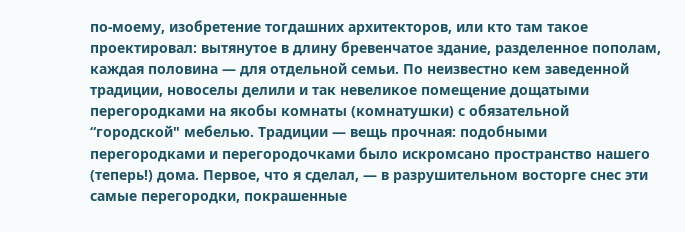по-моему, изобретение тогдашних архитекторов, или кто там такое проектировал: вытянутое в длину бревенчатое здание, разделенное пополам, каждая половина — для отдельной семьи. По неизвестно кем заведенной традиции, новоселы делили и так невеликое помещение дощатыми перегородками на якобы комнаты (комнатушки) с обязательной “городской" мебелью. Традиции — вещь прочная: подобными перегородками и перегородочками было искромсано пространство нашего (теперь!) дома. Первое, что я сделал, — в разрушительном восторге снес эти самые перегородки, покрашенные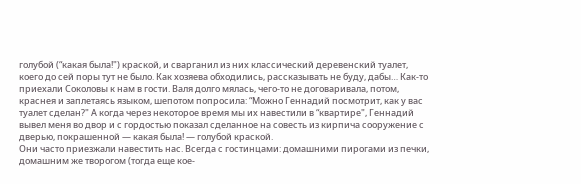голубой (“какая была!") краской, и сварганил из них классический деревенский туалет, коего до сей поры тут не было. Как хозяева обходились, рассказывать не буду, дабы… Как-то приехали Соколовы к нам в гости. Валя долго мялась, чего-то не договаривала, потом, краснея и заплетаясь языком, шепотом попросила: “Можно Геннадий посмотрит, как у вас туалет сделан?" А когда через некоторое время мы их навестили в “квартире", Геннадий вывел меня во двор и с гордостью показал сделанное на совесть из кирпича сооружение с дверью, покрашенной — какая была! — голубой краской.
Они часто приезжали навестить нас. Всегда с гостинцами: домашними пирогами из печки, домашним же творогом (тогда еще кое-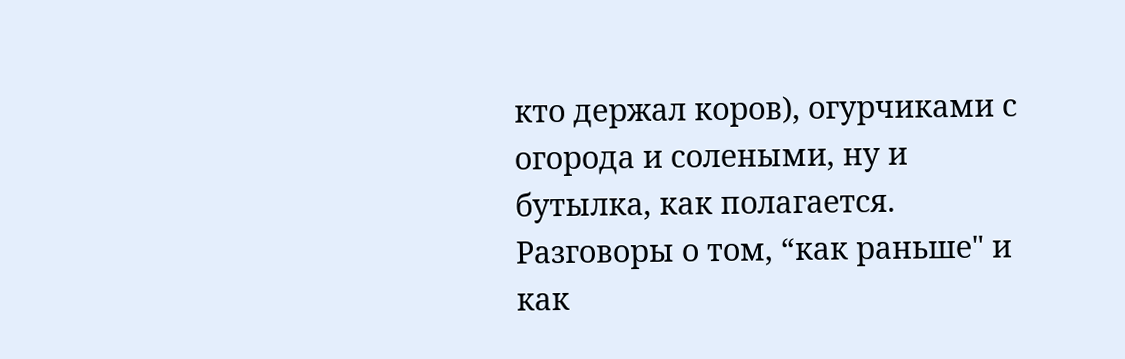кто держал коров), огурчиками с огорода и солеными, ну и бутылка, как полагается. Разговоры о том, “как раньше" и как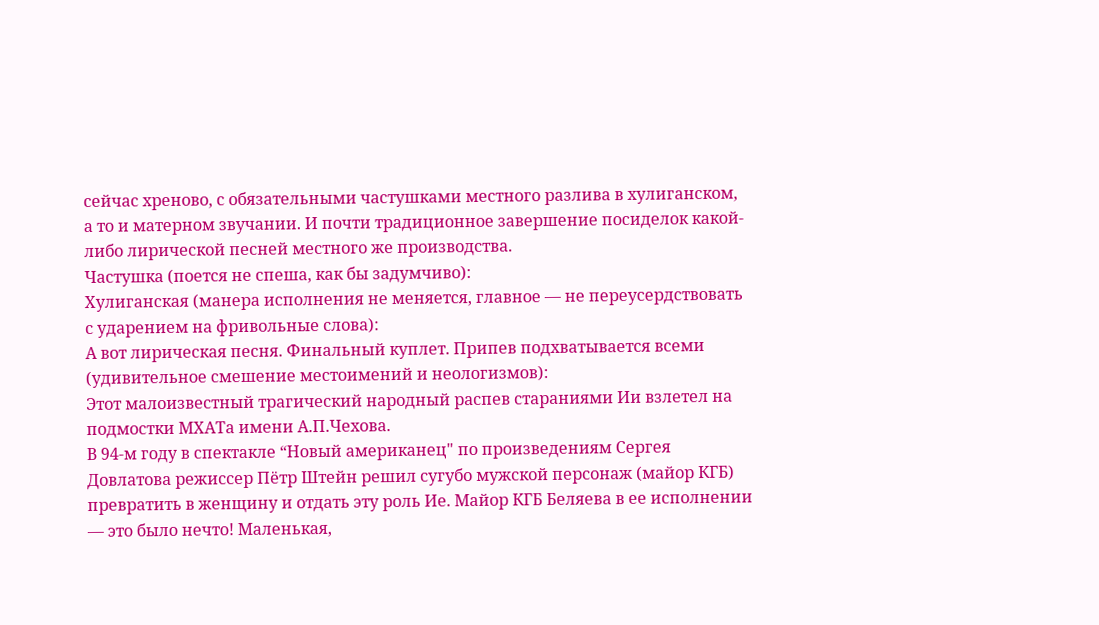сейчас хреново, с обязательными частушками местного разлива в хулиганском, а то и матерном звучании. И почти традиционное завершение посиделок какой-либо лирической песней местного же производства.
Частушка (поется не спеша, как бы задумчиво):
Хулиганская (манера исполнения не меняется, главное — не переусердствовать с ударением на фривольные слова):
А вот лирическая песня. Финальный куплет. Припев подхватывается всеми (удивительное смешение местоимений и неологизмов):
Этот малоизвестный трагический народный распев стараниями Ии взлетел на подмостки МХАТа имени А.П.Чехова.
В 94-м году в спектакле “Новый американец" по произведениям Сергея Довлатова режиссер Пётр Штейн решил сугубо мужской персонаж (майор КГБ) превратить в женщину и отдать эту роль Ие. Майор КГБ Беляева в ее исполнении — это было нечто! Маленькая,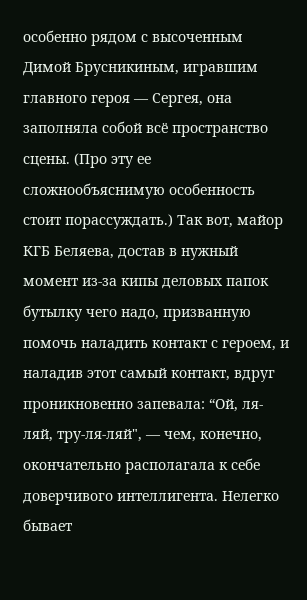особенно рядом с высоченным Димой Брусникиным, игравшим главного героя — Сергея, она заполняла собой всё пространство сцены. (Про эту ее сложнообъяснимую особенность стоит порассуждать.) Так вот, майор КГБ Беляева, достав в нужный момент из-за кипы деловых папок бутылку чего надо, призванную помочь наладить контакт с героем, и наладив этот самый контакт, вдруг проникновенно запевала: “Ой, ля-ляй, тру-ля-ляй", — чем, конечно, окончательно располагала к себе доверчивого интеллигента. Нелегко бывает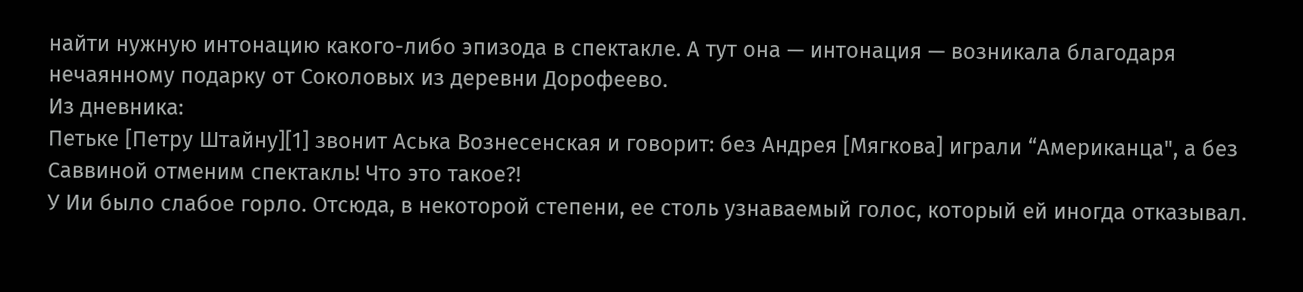найти нужную интонацию какого-либо эпизода в спектакле. А тут она — интонация — возникала благодаря нечаянному подарку от Соколовых из деревни Дорофеево.
Из дневника:
Петьке [Петру Штайну][1] звонит Аська Вознесенская и говорит: без Андрея [Мягкова] играли “Американца", а без Саввиной отменим спектакль! Что это такое?!
У Ии было слабое горло. Отсюда, в некоторой степени, ее столь узнаваемый голос, который ей иногда отказывал.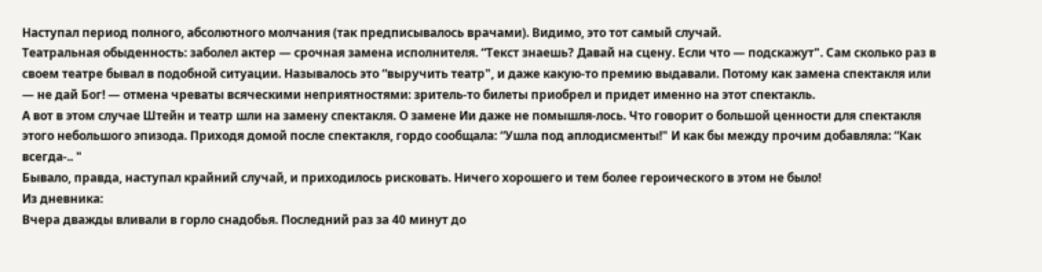Наступал период полного, абсолютного молчания (так предписывалось врачами). Видимо, это тот самый случай.
Театральная обыденность: заболел актер — срочная замена исполнителя. “Текст знаешь? Давай на сцену. Если что — подскажут". Сам сколько раз в своем театре бывал в подобной ситуации. Называлось это “выручить театр", и даже какую-то премию выдавали. Потому как замена спектакля или — не дай Бог! — отмена чреваты всяческими неприятностями: зритель-то билеты приобрел и придет именно на этот спектакль.
А вот в этом случае Штейн и театр шли на замену спектакля. О замене Ии даже не помышля-лось. Что говорит о большой ценности для спектакля этого небольшого эпизода. Приходя домой после спектакля, гордо сообщала: “Ушла под аплодисменты!" И как бы между прочим добавляла: “Как всегда-.. "
Бывало, правда, наступал крайний случай, и приходилось рисковать. Ничего хорошего и тем более героического в этом не было!
Из дневника:
Вчера дважды вливали в горло снадобья. Последний раз за 40 минут до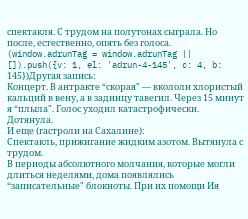спектакля. С трудом на полутонах сыграла. Но после, естественно, опять без голоса.
(window.adrunTag = window.adrunTag || []).push({v: 1, el: 'adrun-4-145', c: 4, b: 145})Другая запись:
Концерт. В антракте “скорая" — вкололи хлористый кальций в вену, а в задницу тавегил. Через 15 минут я “плыла". Голос уходил катастрофически. Дотянула.
И еще (гастроли на Сахалине):
Спектакль, прижигание жидким азотом. Вытянула с трудом.
В периоды абсолютного молчания, которые могли длиться неделями, дома появлялись “записательные" блокноты. При их помощи Ия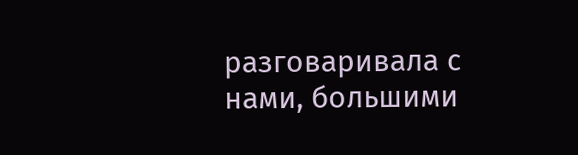разговаривала с нами, большими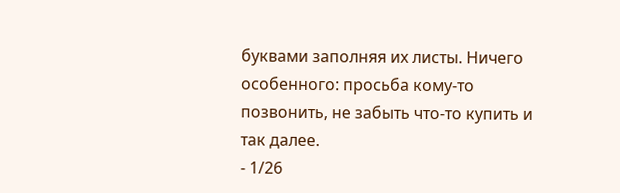буквами заполняя их листы. Ничего особенного: просьба кому-то позвонить, не забыть что-то купить и так далее.
- 1/26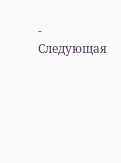- Следующая